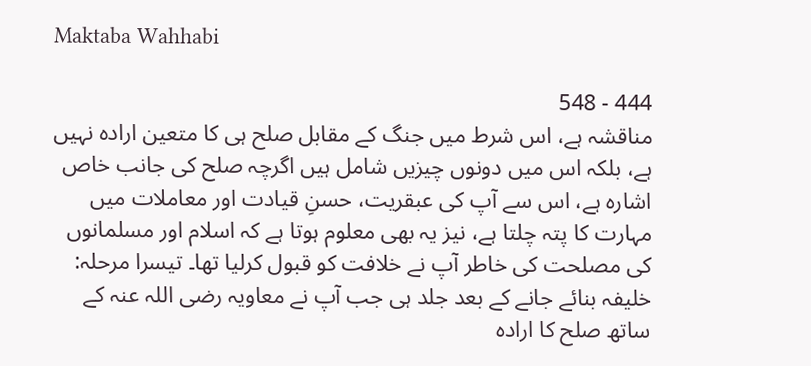Maktaba Wahhabi

444 - 548
مناقشہ ہے، اس شرط میں جنگ کے مقابل صلح ہی کا متعین ارادہ نہیں ہے، بلکہ اس میں دونوں چیزیں شامل ہیں اگرچہ صلح کی جانب خاص اشارہ ہے، اس سے آپ کی عبقریت، حسنِ قیادت اور معاملات میں مہارت کا پتہ چلتا ہے، نیز یہ بھی معلوم ہوتا ہے کہ اسلام اور مسلمانوں کی مصلحت کی خاطر آپ نے خلافت کو قبول کرلیا تھا۔ تیسرا مرحلہ: خلیفہ بنائے جانے کے بعد جلد ہی جب آپ نے معاویہ رضی اللہ عنہ کے ساتھ صلح کا ارادہ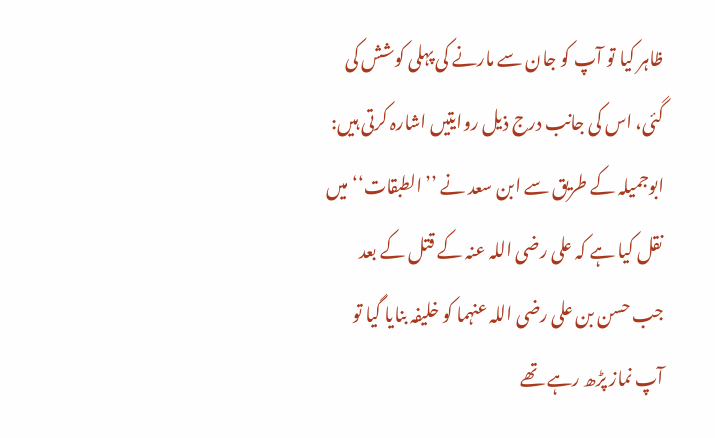ظاہر کیا تو آپ کو جان سے مارنے کی پہلی کوشش کی گئی، اس کی جانب درج ذیل روایتیں اشارہ کرتی ہیں: ابوجمیلہ کے طریق سے ابن سعد نے ’’الطبقات‘‘ میں نقل کیا ہے کہ علی رضی اللہ عنہ کے قتل کے بعد جب حسن بن علی رضی اللہ عنہما کو خلیفہ بنایا گیا تو آپ نماز پڑھ رہے تھے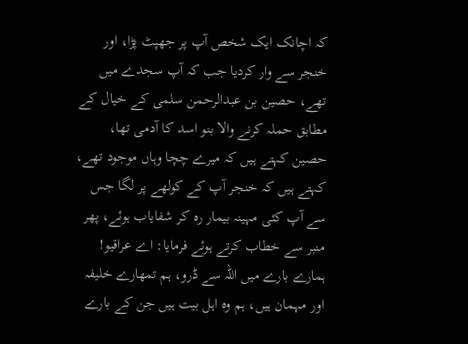کہ اچانک ایک شخص آپ پر جھپٹ پڑا، اور خنجر سے وار کردیا جب کہ آپ سجدے میں تھے، حصین بن عبدالرحمن سلمی کے خیال کے مطابق حملہ کرنے والا بنو اسد کا آدمی تھا، حصین کہتے ہیں کہ میرے چچا وہاں موجود تھے، کہتے ہیں کہ خنجر آپ کے کولھے پر لگا جس سے آپ کئی مہینہ بیمار رہ کر شفایاب ہوئے، پھر منبر سے خطاب کرتے ہوئے فرمایا: اے عراقیو! ہمارے بارے میں اللہ سے ڈرو، ہم تمھارے خلیفہ اور مہمان ہیں، ہم وہ اہل بیت ہیں جن کے بارے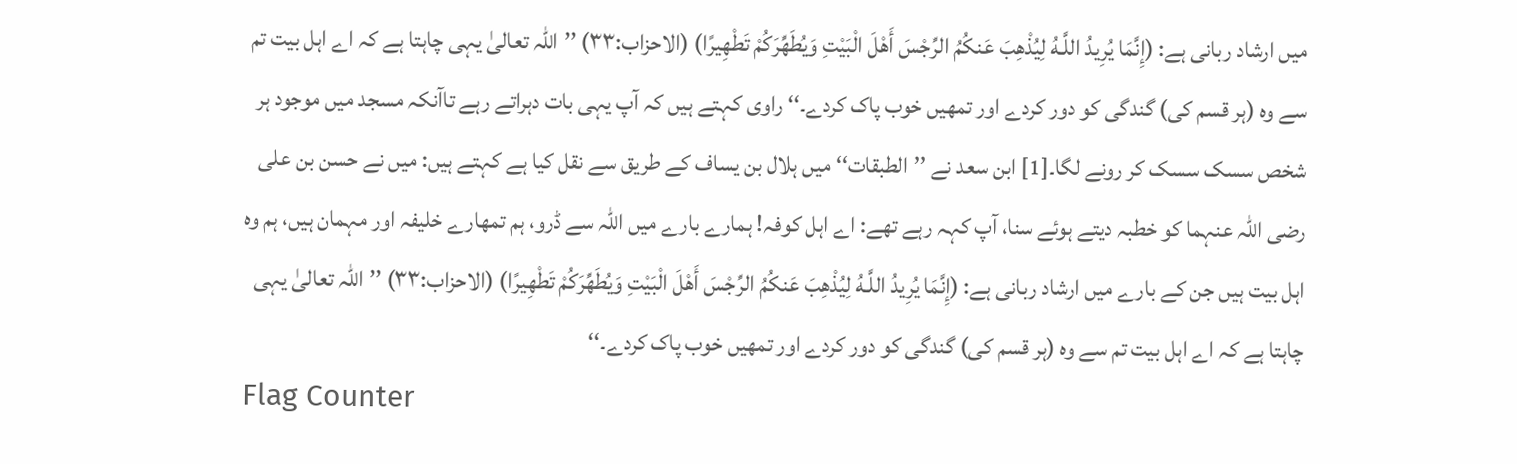میں ارشاد ربانی ہے: (إِنَّمَا يُرِيدُ اللَّـهُ لِيُذْهِبَ عَنكُمُ الرِّجْسَ أَهْلَ الْبَيْتِ وَيُطَهِّرَكُمْ تَطْهِيرًا) (الاحزاب:۳۳) ’’اللہ تعالیٰ یہی چاہتا ہے کہ اے اہل بیت تم سے وہ (ہر قسم کی) گندگی کو دور کردے اور تمھیں خوب پاک کردے۔‘‘ راوی کہتے ہیں کہ آپ یہی بات دہراتے رہے تاآنکہ مسجد میں موجود ہر شخص سسک سسک کر رونے لگا۔[1] ابن سعد نے ’’الطبقات‘‘ میں ہلال بن یساف کے طریق سے نقل کیا ہے کہتے ہیں: میں نے حسن بن علی رضی اللہ عنہما کو خطبہ دیتے ہوئے سنا، آپ کہہ رہے تھے: اے اہل کوفہ! ہمارے بارے میں اللہ سے ڈرو، ہم تمھارے خلیفہ اور مہمان ہیں، ہم وہ اہل بیت ہیں جن کے بارے میں ارشاد ربانی ہے: (إِنَّمَا يُرِيدُ اللَّـهُ لِيُذْهِبَ عَنكُمُ الرِّجْسَ أَهْلَ الْبَيْتِ وَيُطَهِّرَكُمْ تَطْهِيرًا) (الاحزاب:۳۳) ’’اللہ تعالیٰ یہی چاہتا ہے کہ اے اہل بیت تم سے وہ (ہر قسم کی) گندگی کو دور کردے اور تمھیں خوب پاک کردے۔‘‘
Flag Counter